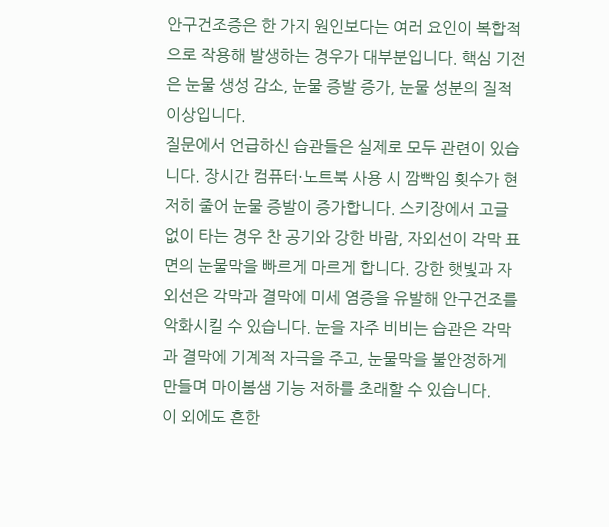안구건조증은 한 가지 원인보다는 여러 요인이 복합적으로 작용해 발생하는 경우가 대부분입니다. 핵심 기전은 눈물 생성 감소, 눈물 증발 증가, 눈물 성분의 질적 이상입니다.
질문에서 언급하신 습관들은 실제로 모두 관련이 있습니다. 장시간 컴퓨터·노트북 사용 시 깜빡임 횟수가 현저히 줄어 눈물 증발이 증가합니다. 스키장에서 고글 없이 타는 경우 찬 공기와 강한 바람, 자외선이 각막 표면의 눈물막을 빠르게 마르게 합니다. 강한 햇빛과 자외선은 각막과 결막에 미세 염증을 유발해 안구건조를 악화시킬 수 있습니다. 눈을 자주 비비는 습관은 각막과 결막에 기계적 자극을 주고, 눈물막을 불안정하게 만들며 마이봄샘 기능 저하를 초래할 수 있습니다.
이 외에도 흔한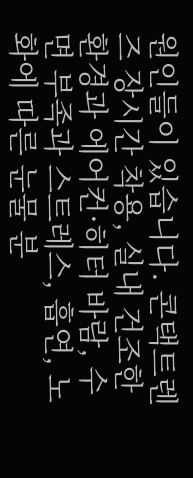원인들이 있습니다. 콘택트렌즈 장시간 착용, 실내 건조한 환경과 에어컨·히터 바람, 수면 부족과 스트레스, 흡연, 노화에 따른 눈물 분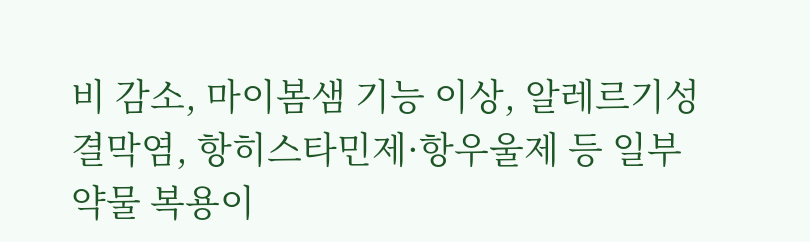비 감소, 마이봄샘 기능 이상, 알레르기성 결막염, 항히스타민제·항우울제 등 일부 약물 복용이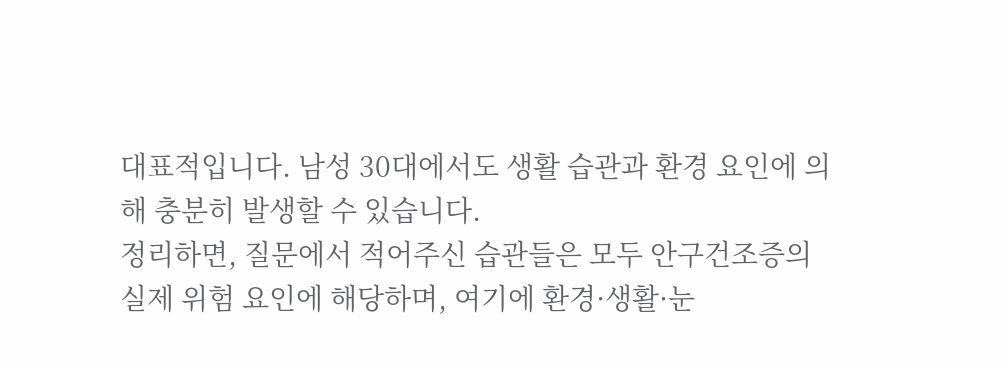대표적입니다. 남성 30대에서도 생활 습관과 환경 요인에 의해 충분히 발생할 수 있습니다.
정리하면, 질문에서 적어주신 습관들은 모두 안구건조증의 실제 위험 요인에 해당하며, 여기에 환경·생활·눈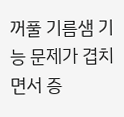꺼풀 기름샘 기능 문제가 겹치면서 증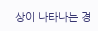상이 나타나는 경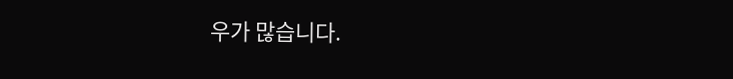우가 많습니다.